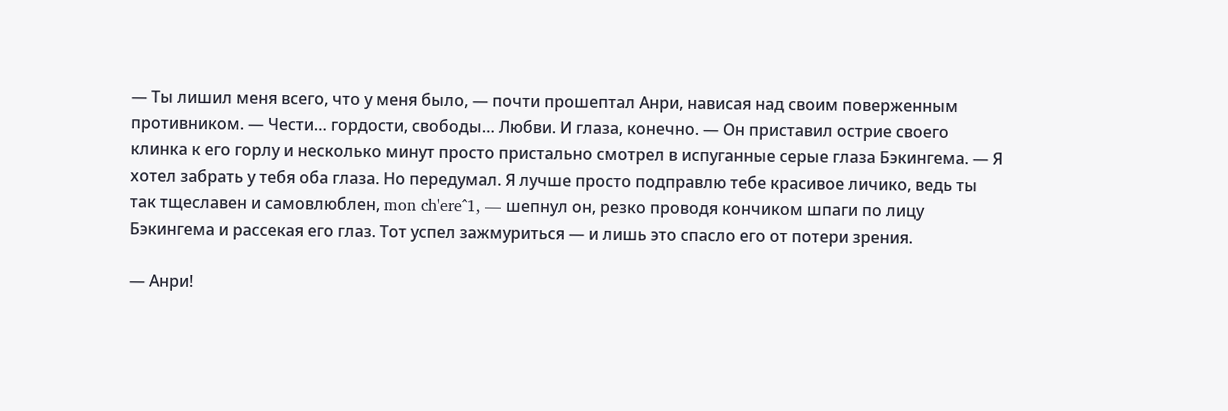— Ты лишил меня всего, что у меня было, — почти прошептал Анри, нависая над своим поверженным противником. — Чести… гордости, свободы… Любви. И глаза, конечно. — Он приставил острие своего клинка к его горлу и несколько минут просто пристально смотрел в испуганные серые глаза Бэкингема. — Я хотел забрать у тебя оба глаза. Но передумал. Я лучше просто подправлю тебе красивое личико, ведь ты так тщеславен и самовлюблен, mon ch'ere^1, — шепнул он, резко проводя кончиком шпаги по лицу Бэкингема и рассекая его глаз. Тот успел зажмуриться — и лишь это спасло его от потери зрения.

— Анри!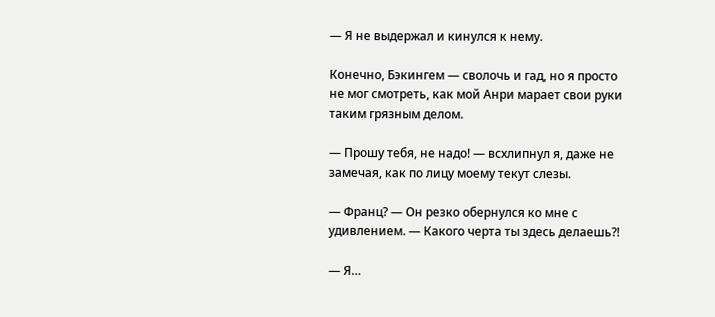— Я не выдержал и кинулся к нему.

Конечно, Бэкингем — сволочь и гад, но я просто не мог смотреть, как мой Анри марает свои руки таким грязным делом.

— Прошу тебя, не надо! — всхлипнул я, даже не замечая, как по лицу моему текут слезы.

— Франц? — Он резко обернулся ко мне с удивлением. — Какого черта ты здесь делаешь?!

— Я…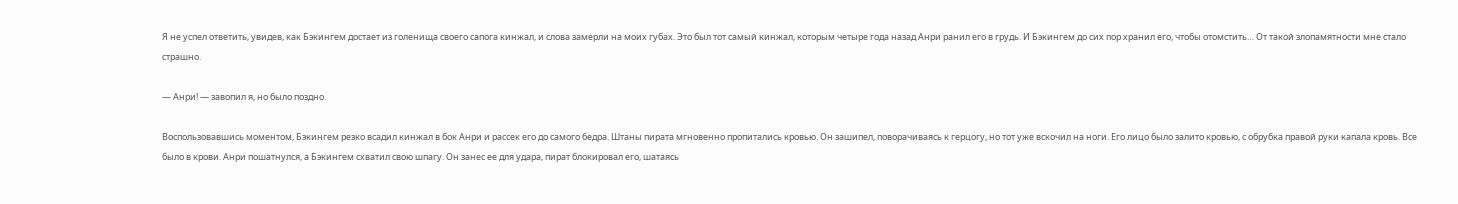Я не успел ответить, увидев, как Бэкингем достает из голенища своего сапога кинжал, и слова замерли на моих губах. Это был тот самый кинжал, которым четыре года назад Анри ранил его в грудь. И Бэкингем до сих пор хранил его, чтобы отомстить… От такой злопамятности мне стало страшно.

— Анри! — завопил я, но было поздно.

Воспользовавшись моментом, Бэкингем резко всадил кинжал в бок Анри и рассек его до самого бедра. Штаны пирата мгновенно пропитались кровью. Он зашипел, поворачиваясь к герцогу, но тот уже вскочил на ноги. Его лицо было залито кровью, с обрубка правой руки капала кровь. Все было в крови. Анри пошатнулся, а Бэкингем схватил свою шпагу. Он занес ее для удара, пират блокировал его, шатаясь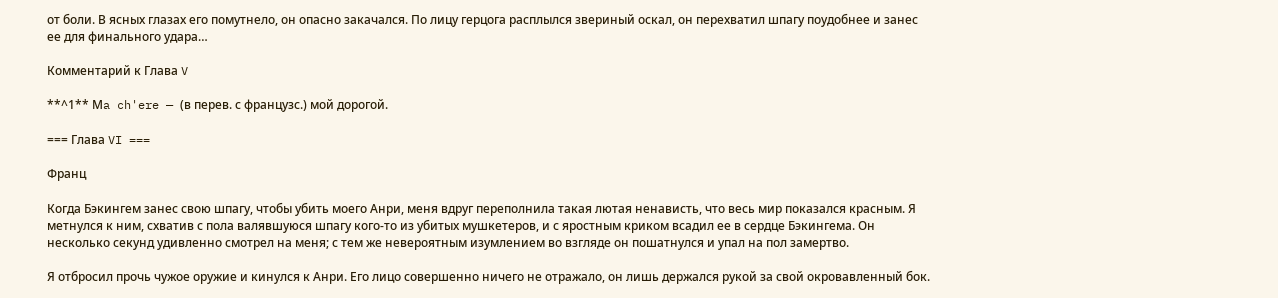от боли. В ясных глазах его помутнело, он опасно закачался. По лицу герцога расплылся звериный оскал, он перехватил шпагу поудобнее и занес ее для финального удара…

Комментарий к Глава V

**^1** Мa ch'ere — (в перев. с французс.) мой дорогой.

=== Глава VI ===

Франц

Когда Бэкингем занес свою шпагу, чтобы убить моего Анри, меня вдруг переполнила такая лютая ненависть, что весь мир показался красным. Я метнулся к ним, схватив с пола валявшуюся шпагу кого-то из убитых мушкетеров, и с яростным криком всадил ее в сердце Бэкингема. Он несколько секунд удивленно смотрел на меня; с тем же невероятным изумлением во взгляде он пошатнулся и упал на пол замертво.

Я отбросил прочь чужое оружие и кинулся к Анри. Его лицо совершенно ничего не отражало, он лишь держался рукой за свой окровавленный бок.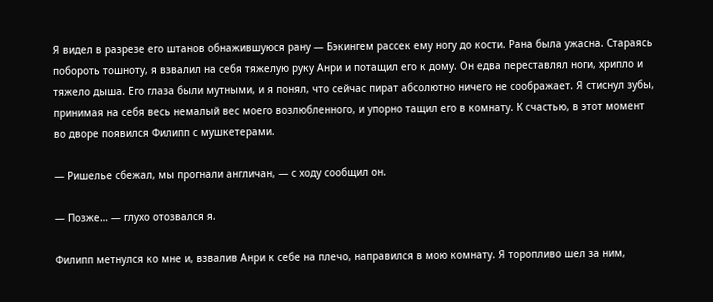Я видел в разрезе его штанов обнажившуюся рану — Бэкингем рассек ему ногу до кости. Рана была ужасна. Стараясь побороть тошноту, я взвалил на себя тяжелую руку Анри и потащил его к дому. Он едва переставлял ноги, хрипло и тяжело дыша. Его глаза были мутными, и я понял, что сейчас пират абсолютно ничего не соображает. Я стиснул зубы, принимая на себя весь немалый вес моего возлюбленного, и упорно тащил его в комнату. К счастью, в этот момент во дворе появился Филипп с мушкетерами.

— Ришелье сбежал, мы прогнали англичан, — с ходу сообщил он.

— Позже… — глухо отозвался я.

Филипп метнулся ко мне и, взвалив Анри к себе на плечо, направился в мою комнату. Я торопливо шел за ним,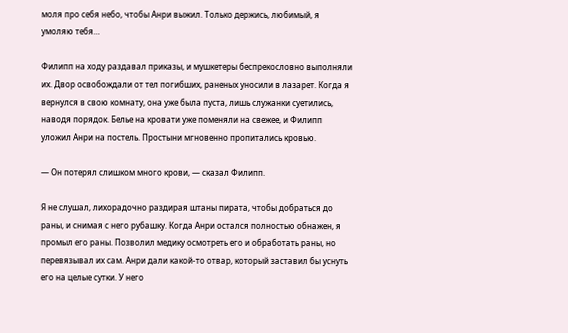моля про себя небо, чтобы Анри выжил. Только держись, любимый, я умоляю тебя…

Филипп на ходу раздавал приказы, и мушкетеры беспрекословно выполняли их. Двор освобождали от тел погибших, раненых уносили в лазарет. Когда я вернулся в свою комнату, она уже была пуста, лишь служанки суетились, наводя порядок. Белье на кровати уже поменяли на свежее, и Филипп уложил Анри на постель. Простыни мгновенно пропитались кровью.

— Он потерял слишком много крови, — сказал Филипп.

Я не слушал, лихорадочно раздирая штаны пирата, чтобы добраться до раны, и снимая с него рубашку. Когда Анри остался полностью обнажен, я промыл его раны. Позволил медику осмотреть его и обработать раны, но перевязывал их сам. Анри дали какой-то отвар, который заставил бы уснуть его на целые сутки. У него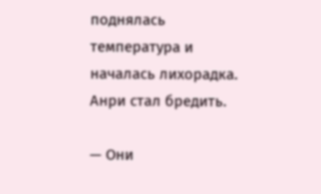поднялась температура и началась лихорадка. Анри стал бредить.

— Они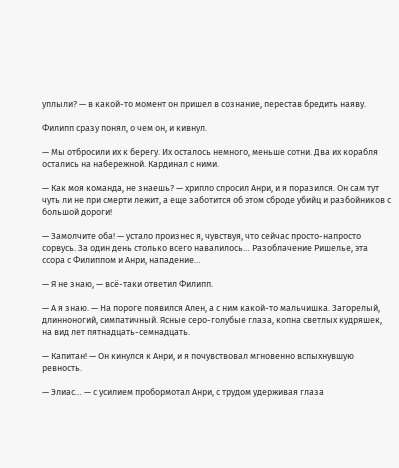уплыли? — в какой-то момент он пришел в сознание, перестав бредить наяву.

Филипп сразу понял, о чем он, и кивнул.

— Мы отбросили их к берегу. Их осталось немного, меньше сотни. Два их корабля остались на набережной. Кардинал с ними.

— Как моя команда, не знаешь? — хрипло спросил Анри, и я поразился. Он сам тут чуть ли не при смерти лежит, а еще заботится об этом сброде убийц и разбойников с большой дороги!

— Замолчите оба! — устало произнес я, чувствуя, что сейчас просто-напросто сорвусь. За один день столько всего навалилось… Разоблачение Ришелье, эта ссора с Филиппом и Анри, нападение…

— Я не знаю, — всё-таки ответил Филипп.

— А я знаю. — На пороге появился Ален, а с ним какой-то мальчишка. Загорелый, длинноногий, симпатичный. Ясные серо-голубые глаза, копна светлых кудряшек, на вид лет пятнадцать-семнадцать.

— Капитан! — Он кинулся к Анри, и я почувствовал мгновенно вспыхнувшую ревность.

— Элиас… — с усилием пробормотал Анри, с трудом удерживая глаза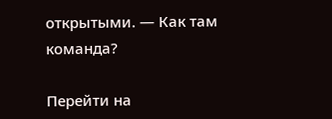открытыми. — Как там команда?

Перейти на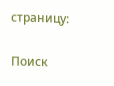страницу:

Поиск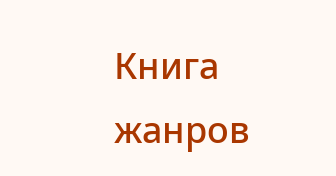Книга жанров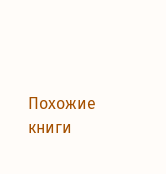Похожие книги